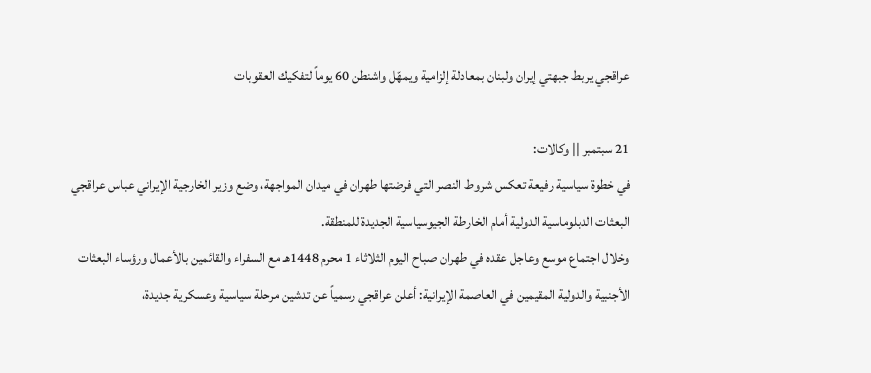عراقجي يربط جبهتي إيران ولبنان بمعادلة إلزامية ويمهّل واشنطن 60 يوماً لتفكيك العقوبات

21 سبتمبر || وكالات:
في خطوة سياسية رفيعة تعكس شروط النصر التي فرضتها طهران في ميدان المواجهة، وضع وزير الخارجية الإيراني عباس عراقجي البعثات الدبلوماسية الدولية أمام الخارطة الجيوسياسية الجديدة للمنطقة.
وخلال اجتماع موسع وعاجل عقده في طهران صباح اليوم الثلاثاء 1 محرم 1448هـ مع السفراء والقائمين بالأعمال ورؤساء البعثات الأجنبية والدولية المقيمين في العاصمة الإيرانية: أعلن عراقجي رسمياً عن تدشين مرحلة سياسية وعسكرية جديدة،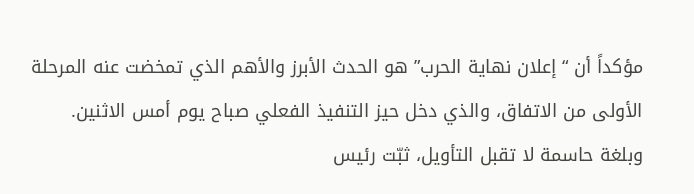مؤكداً أن “إعلان نهاية الحرب” هو الحدث الأبرز والأهم الذي تمخضت عنه المرحلة الأولى من الاتفاق، والذي دخل حيز التنفيذ الفعلي صباح يوم أمس الاثنين.
وبلغة حاسمة لا تقبل التأويل، ثبّت رئيس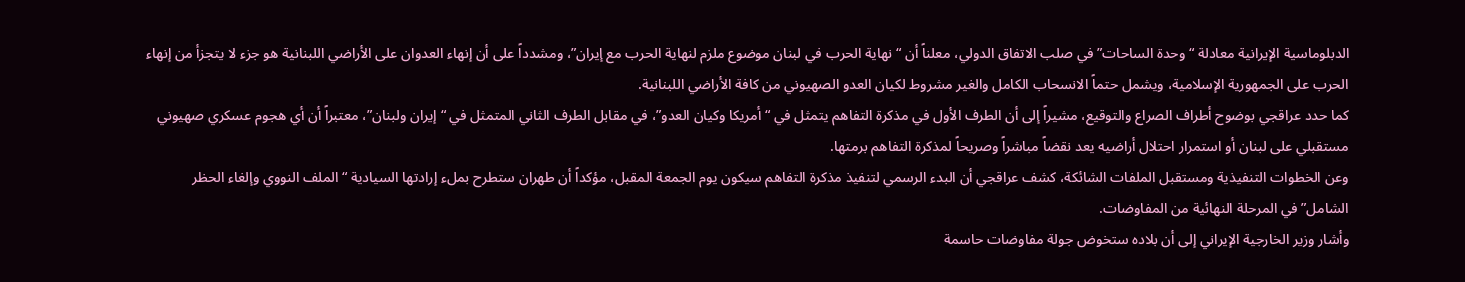الدبلوماسية الإيرانية معادلة “وحدة الساحات” في صلب الاتفاق الدولي، معلناً أن “نهاية الحرب في لبنان موضوع ملزم لنهاية الحرب مع إيران”، ومشدداً على أن إنهاء العدوان على الأراضي اللبنانية هو جزء لا يتجزأ من إنهاء الحرب على الجمهورية الإسلامية، ويشمل حتماً الانسحاب الكامل والغير مشروط لكيان العدو الصهيوني من كافة الأراضي اللبنانية.
كما حدد عراقجي بوضوح أطراف الصراع والتوقيع، مشيراً إلى أن الطرف الأول في مذكرة التفاهم يتمثل في “أمريكا وكيان العدو”، في مقابل الطرف الثاني المتمثل في “إيران ولبنان”، معتبراً أن أي هجوم عسكري صهيوني مستقبلي على لبنان أو استمرار احتلال أراضيه يعد نقضاً مباشراً وصريحاً لمذكرة التفاهم برمتها.
وعن الخطوات التنفيذية ومستقبل الملفات الشائكة، كشف عراقجي أن البدء الرسمي لتنفيذ مذكرة التفاهم سيكون يوم الجمعة المقبل، مؤكداً أن طهران ستطرح بملء إرادتها السيادية “الملف النووي وإلغاء الحظر الشامل” في المرحلة النهائية من المفاوضات.
وأشار وزير الخارجية الإيراني إلى أن بلاده ستخوض جولة مفاوضات حاسمة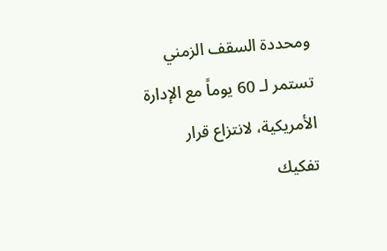ومحددة السقف الزمني تستمر لـ 60 يوماً مع الإدارة الأمريكية، لانتزاع قرار تفكيك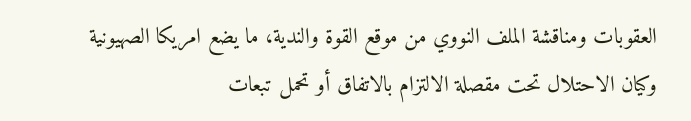العقوبات ومناقشة الملف النووي من موقع القوة والندية، ما يضع امريكا الصهيونية وكيان الاحتلال تحت مقصلة الالتزام بالاتفاق أو تحمل تبعات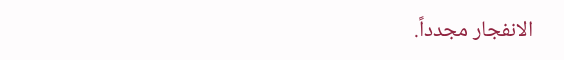الانفجار مجدداً.